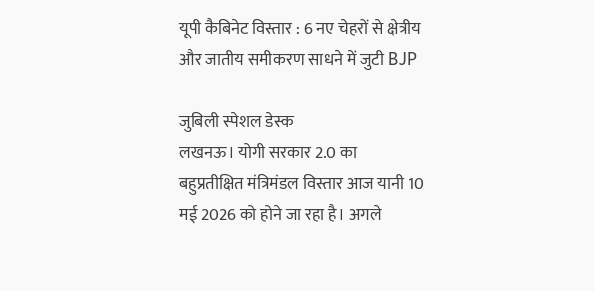यूपी कैबिनेट विस्तार : 6 नए चेहरों से क्षेत्रीय और जातीय समीकरण साधने में जुटी BJP

जुबिली स्पेशल डेस्क
लखनऊ। योगी सरकार 2.0 का बहुप्रतीक्षित मंत्रिमंडल विस्तार आज यानी 10 मई 2026 को होने जा रहा है। अगले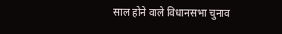साल होने वाले विधानसभा चुनाव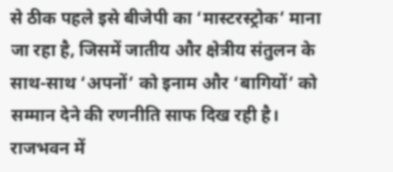से ठीक पहले इसे बीजेपी का ‘मास्टरस्ट्रोक’ माना जा रहा है, जिसमें जातीय और क्षेत्रीय संतुलन के साथ-साथ ‘अपनों’ को इनाम और ‘बागियों’ को सम्मान देने की रणनीति साफ दिख रही है।
राजभवन में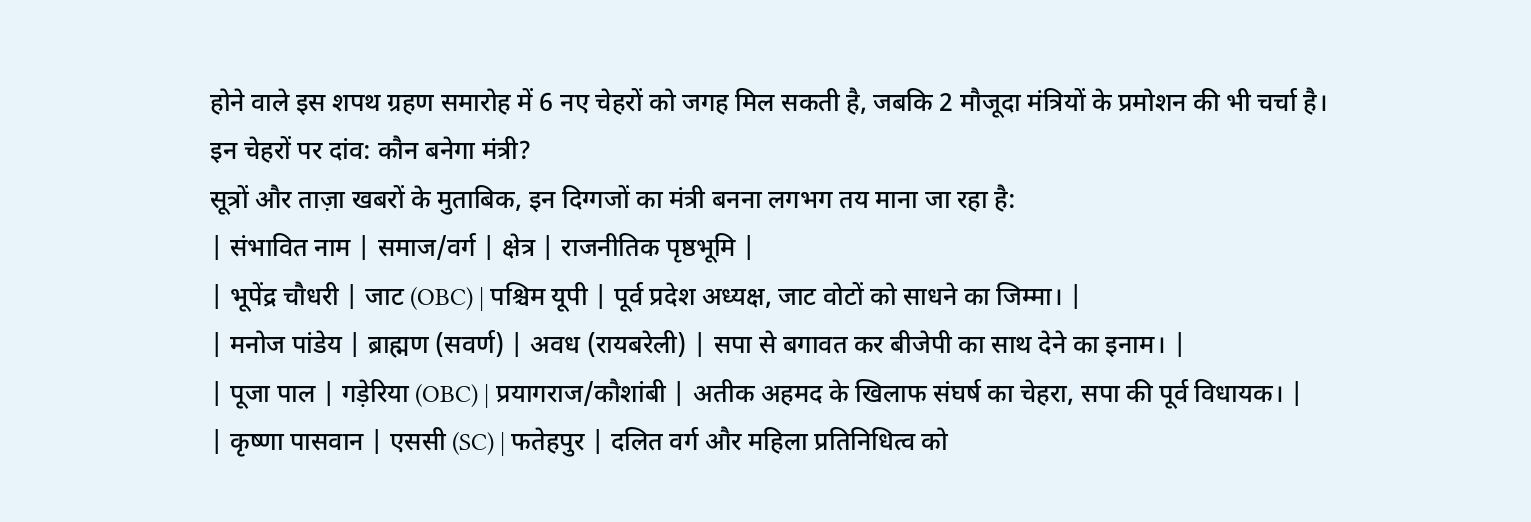होने वाले इस शपथ ग्रहण समारोह में 6 नए चेहरों को जगह मिल सकती है, जबकि 2 मौजूदा मंत्रियों के प्रमोशन की भी चर्चा है।
इन चेहरों पर दांव: कौन बनेगा मंत्री?
सूत्रों और ताज़ा खबरों के मुताबिक, इन दिग्गजों का मंत्री बनना लगभग तय माना जा रहा है:
| संभावित नाम | समाज/वर्ग | क्षेत्र | राजनीतिक पृष्ठभूमि |
| भूपेंद्र चौधरी | जाट (OBC) | पश्चिम यूपी | पूर्व प्रदेश अध्यक्ष, जाट वोटों को साधने का जिम्मा। |
| मनोज पांडेय | ब्राह्मण (सवर्ण) | अवध (रायबरेली) | सपा से बगावत कर बीजेपी का साथ देने का इनाम। |
| पूजा पाल | गड़ेरिया (OBC) | प्रयागराज/कौशांबी | अतीक अहमद के खिलाफ संघर्ष का चेहरा, सपा की पूर्व विधायक। |
| कृष्णा पासवान | एससी (SC) | फतेहपुर | दलित वर्ग और महिला प्रतिनिधित्व को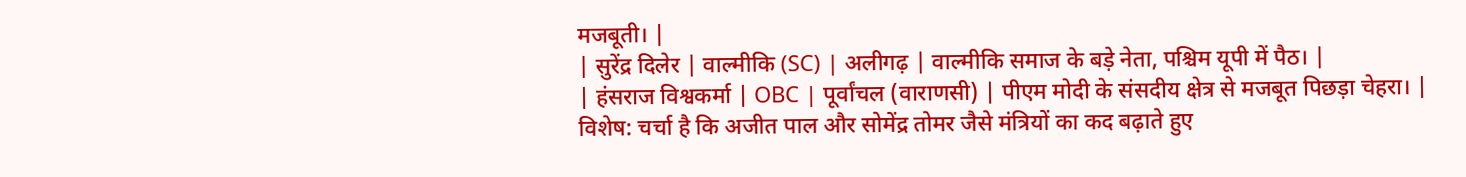मजबूती। |
| सुरेंद्र दिलेर | वाल्मीकि (SC) | अलीगढ़ | वाल्मीकि समाज के बड़े नेता, पश्चिम यूपी में पैठ। |
| हंसराज विश्वकर्मा | OBC | पूर्वांचल (वाराणसी) | पीएम मोदी के संसदीय क्षेत्र से मजबूत पिछड़ा चेहरा। |
विशेष: चर्चा है कि अजीत पाल और सोमेंद्र तोमर जैसे मंत्रियों का कद बढ़ाते हुए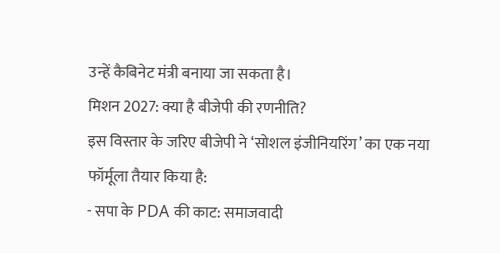उन्हें कैबिनेट मंत्री बनाया जा सकता है।
मिशन 2027: क्या है बीजेपी की रणनीति?
इस विस्तार के जरिए बीजेपी ने ‘सोशल इंजीनियरिंग’ का एक नया फॉर्मूला तैयार किया है:
- सपा के PDA की काट: समाजवादी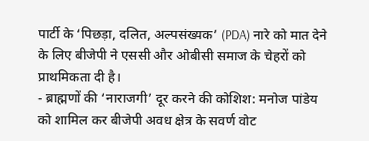पार्टी के ‘पिछड़ा, दलित, अल्पसंख्यक’ (PDA) नारे को मात देने के लिए बीजेपी ने एससी और ओबीसी समाज के चेहरों को प्राथमिकता दी है।
- ब्राह्मणों की ‘नाराजगी’ दूर करने की कोशिश: मनोज पांडेय को शामिल कर बीजेपी अवध क्षेत्र के सवर्ण वोट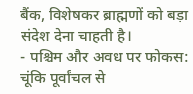बैंक, विशेषकर ब्राह्मणों को बड़ा संदेश देना चाहती है।
- पश्चिम और अवध पर फोकस: चूंकि पूर्वांचल से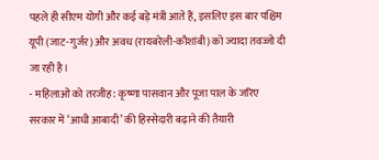पहले ही सीएम योगी और कई बड़े मंत्री आते हैं, इसलिए इस बार पश्चिम यूपी (जाट-गुर्जर) और अवध (रायबरेली-कौशांबी) को ज्यादा तवज्जो दी जा रही है।
- महिलाओं को तरजीह: कृष्णा पासवान और पूजा पाल के जरिए सरकार में ‘आधी आबादी’ की हिस्सेदारी बढ़ाने की तैयारी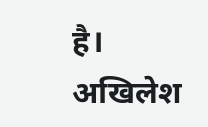है।
अखिलेश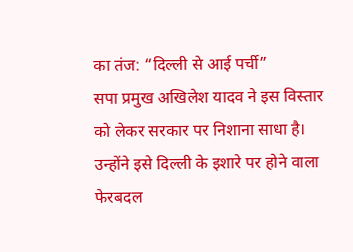का तंज: “दिल्ली से आई पर्ची”
सपा प्रमुख अखिलेश यादव ने इस विस्तार को लेकर सरकार पर निशाना साधा है। उन्होंने इसे दिल्ली के इशारे पर होने वाला फेरबदल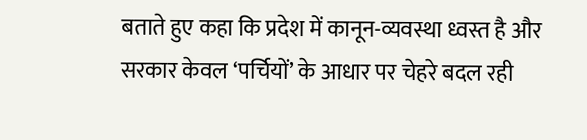बताते हुए कहा कि प्रदेश में कानून-व्यवस्था ध्वस्त है और सरकार केवल ‘पर्चियों’ के आधार पर चेहरे बदल रही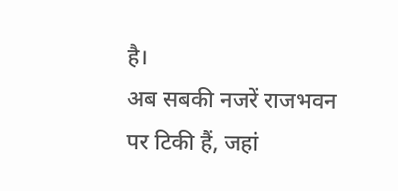है।
अब सबकी नजरें राजभवन पर टिकी हैं, जहां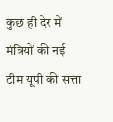कुछ ही देर में मंत्रियों की नई टीम यूपी की सत्ता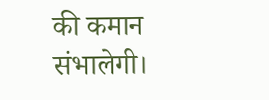की कमान संभालेगी।